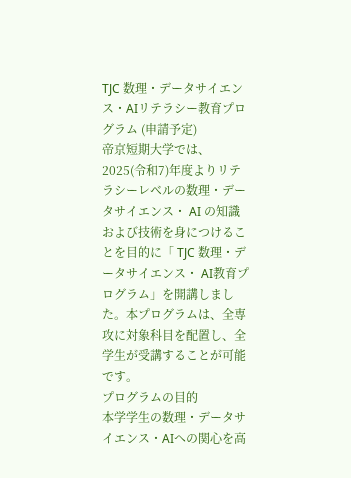TJC 数理・データサイエンス・AIリテラシー教育プログラム (申請予定)
帝京短期大学では、2025(令和7)年度よりリテラシーレベルの数理・データサイエンス・ AI の知識および技術を身につけることを目的に「 TJC 数理・データサイエンス・ AI教育プログラム」を開講しました。本プログラムは、全専攻に対象科目を配置し、全学生が受講することが可能です。
プログラムの目的
本学学生の数理・データサイエンス・AIへの関心を高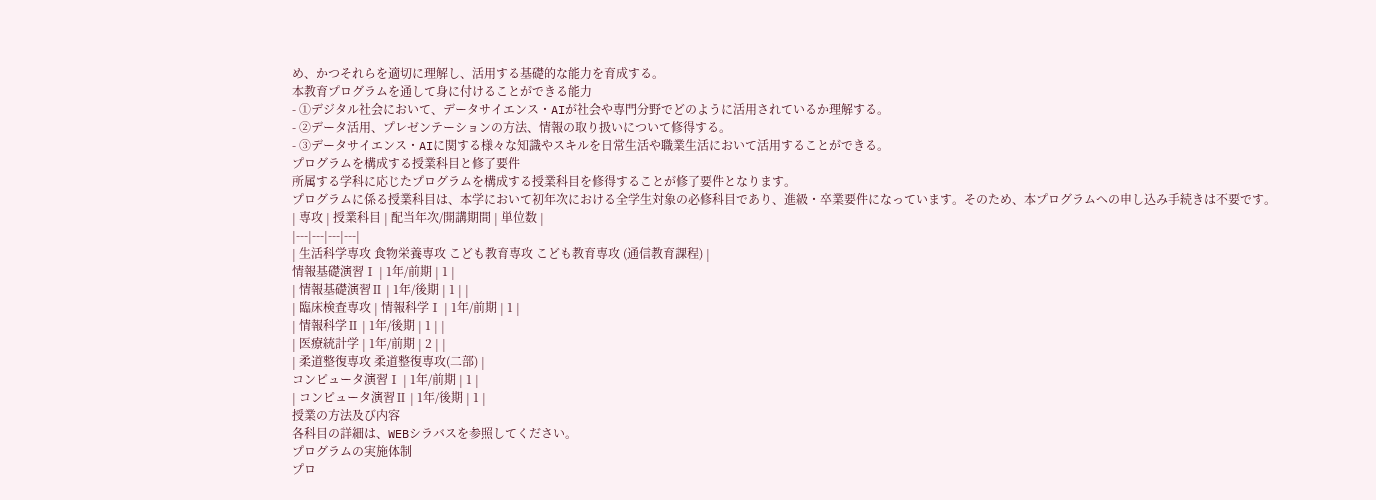め、かつそれらを適切に理解し、活用する基礎的な能力を育成する。
本教育プログラムを通して身に付けることができる能力
- ①デジタル社会において、データサイエンス・AIが社会や専門分野でどのように活用されているか理解する。
- ②データ活用、プレゼンテーションの方法、情報の取り扱いについて修得する。
- ③データサイエンス・AIに関する様々な知識やスキルを日常生活や職業生活において活用することができる。
プログラムを構成する授業科目と修了要件
所属する学科に応じたプログラムを構成する授業科目を修得することが修了要件となります。
プログラムに係る授業科目は、本学において初年次における全学生対象の必修科目であり、進級・卒業要件になっています。そのため、本プログラムへの申し込み手続きは不要です。
| 専攻 | 授業科目 | 配当年次/開講期間 | 単位数 |
|---|---|---|---|
| 生活科学専攻 食物栄養専攻 こども教育専攻 こども教育専攻 (通信教育課程) |
情報基礎演習Ⅰ | 1年/前期 | 1 |
| 情報基礎演習Ⅱ | 1年/後期 | 1 | |
| 臨床検査専攻 | 情報科学Ⅰ | 1年/前期 | 1 |
| 情報科学Ⅱ | 1年/後期 | 1 | |
| 医療統計学 | 1年/前期 | 2 | |
| 柔道整復専攻 柔道整復専攻(二部) |
コンピュータ演習Ⅰ | 1年/前期 | 1 |
| コンピュータ演習Ⅱ | 1年/後期 | 1 |
授業の方法及び内容
各科目の詳細は、WEBシラバスを参照してください。
プログラムの実施体制
プロ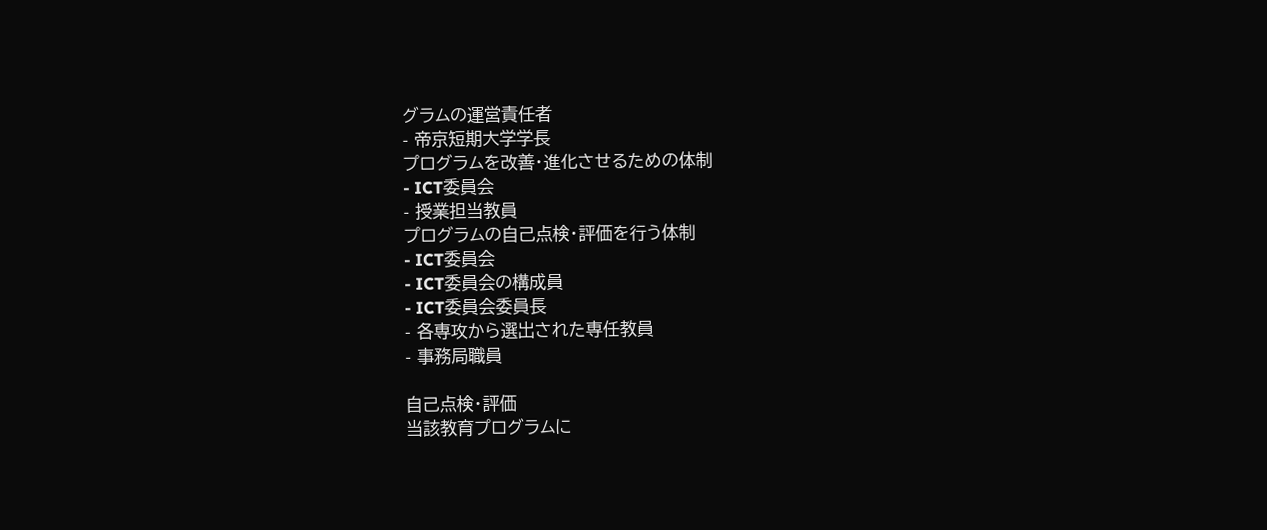グラムの運営責任者
- 帝京短期大学学長
プログラムを改善・進化させるための体制
- ICT委員会
- 授業担当教員
プログラムの自己点検・評価を行う体制
- ICT委員会
- ICT委員会の構成員
- ICT委員会委員長
- 各専攻から選出された専任教員
- 事務局職員

自己点検・評価
当該教育プログラムに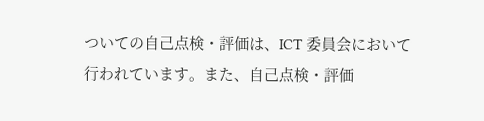ついての自己点検・評価は、ICT 委員会において行われています。また、自己点検・評価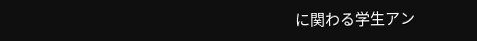に関わる学生アン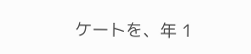ケートを、年 1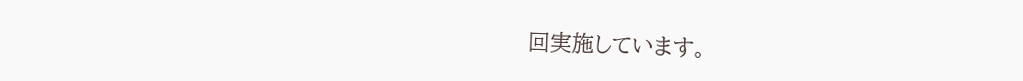回実施しています。